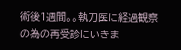術後1週間。。執刀医に経過観察の為の再受診にいきま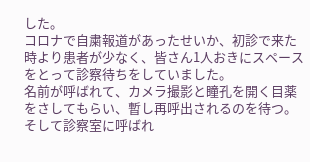した。
コロナで自粛報道があったせいか、初診で来た時より患者が少なく、皆さん1人おきにスペースをとって診察待ちをしていました。
名前が呼ばれて、カメラ撮影と瞳孔を開く目薬をさしてもらい、暫し再呼出されるのを待つ。そして診察室に呼ばれ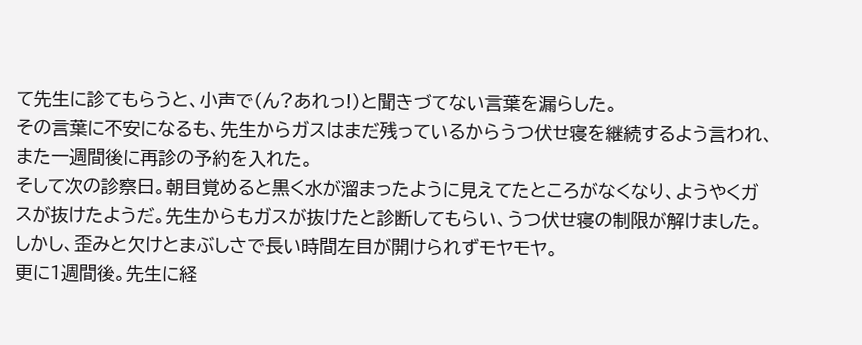て先生に診てもらうと、小声で(ん?あれっ!)と聞きづてない言葉を漏らした。
その言葉に不安になるも、先生からガスはまだ残っているからうつ伏せ寝を継続するよう言われ、また一週間後に再診の予約を入れた。
そして次の診察日。朝目覚めると黒く水が溜まったように見えてたところがなくなり、ようやくガスが抜けたようだ。先生からもガスが抜けたと診断してもらい、うつ伏せ寝の制限が解けました。
しかし、歪みと欠けとまぶしさで長い時間左目が開けられずモヤモヤ。
更に1週間後。先生に経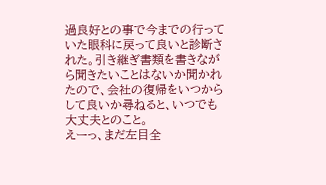過良好との事で今までの行っていた眼科に戻って良いと診断された。引き継ぎ書類を書きながら聞きたいことはないか聞かれたので、会社の復帰をいつからして良いか尋ねると、いつでも大丈夫とのこと。
えーっ、まだ左目全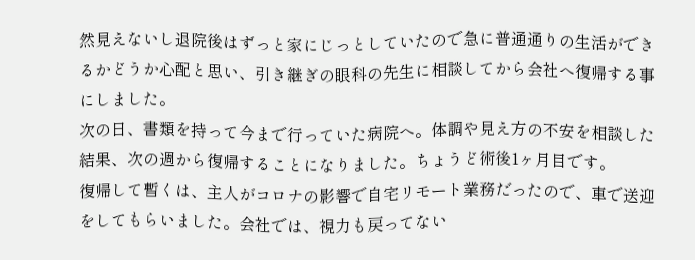然見えないし退院後はずっと家にじっとしていたので急に普通通りの生活ができるかどうか心配と思い、引き継ぎの眼科の先生に相談してから会社へ復帰する事にしました。
次の日、書類を持って今まで行っていた病院へ。体調や見え方の不安を相談した結果、次の週から復帰することになりました。ちょうど術後1ヶ月目です。
復帰して暫くは、主人がコロナの影響で自宅リモート業務だったので、車で送迎をしてもらいました。会社では、視力も戻ってない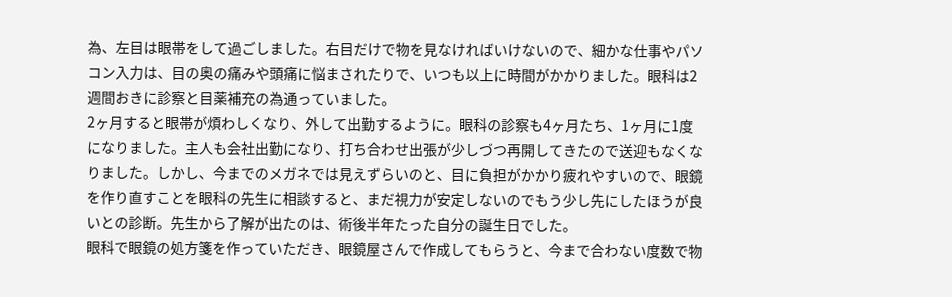為、左目は眼帯をして過ごしました。右目だけで物を見なければいけないので、細かな仕事やパソコン入力は、目の奥の痛みや頭痛に悩まされたりで、いつも以上に時間がかかりました。眼科は2週間おきに診察と目薬補充の為通っていました。
2ヶ月すると眼帯が煩わしくなり、外して出勤するように。眼科の診察も4ヶ月たち、1ヶ月に1度になりました。主人も会社出勤になり、打ち合わせ出張が少しづつ再開してきたので送迎もなくなりました。しかし、今までのメガネでは見えずらいのと、目に負担がかかり疲れやすいので、眼鏡を作り直すことを眼科の先生に相談すると、まだ視力が安定しないのでもう少し先にしたほうが良いとの診断。先生から了解が出たのは、術後半年たった自分の誕生日でした。
眼科で眼鏡の処方箋を作っていただき、眼鏡屋さんで作成してもらうと、今まで合わない度数で物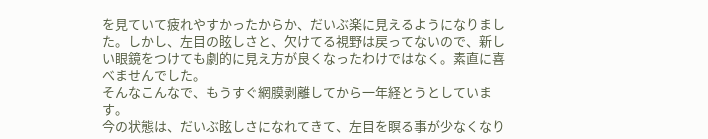を見ていて疲れやすかったからか、だいぶ楽に見えるようになりました。しかし、左目の眩しさと、欠けてる視野は戻ってないので、新しい眼鏡をつけても劇的に見え方が良くなったわけではなく。素直に喜べませんでした。
そんなこんなで、もうすぐ網膜剥離してから一年経とうとしています。
今の状態は、だいぶ眩しさになれてきて、左目を瞑る事が少なくなり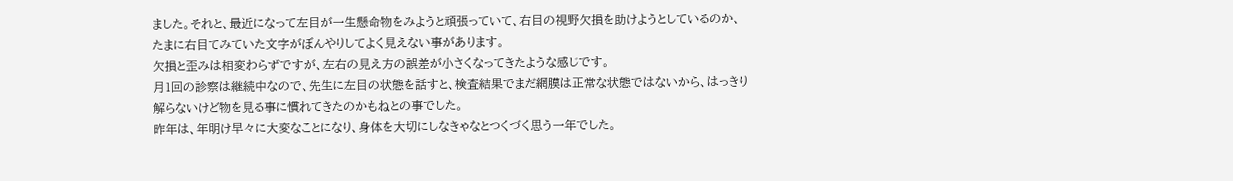ました。それと、最近になって左目が一生懸命物をみようと頑張っていて、右目の視野欠損を助けようとしているのか、たまに右目てみていた文字がぼんやりしてよく見えない事があります。
欠損と歪みは相変わらずですが、左右の見え方の誤差が小さくなってきたような感じです。
月1回の診察は継続中なので、先生に左目の状態を話すと、検査結果でまだ網膜は正常な状態ではないから、はっきり解らないけど物を見る事に慣れてきたのかもねとの事でした。
昨年は、年明け早々に大変なことになり、身体を大切にしなきゃなとつくづく思う一年でした。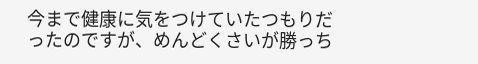今まで健康に気をつけていたつもりだったのですが、めんどくさいが勝っち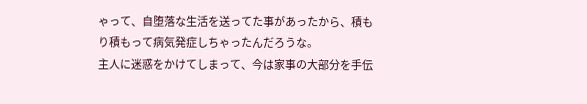ゃって、自堕落な生活を送ってた事があったから、積もり積もって病気発症しちゃったんだろうな。
主人に迷惑をかけてしまって、今は家事の大部分を手伝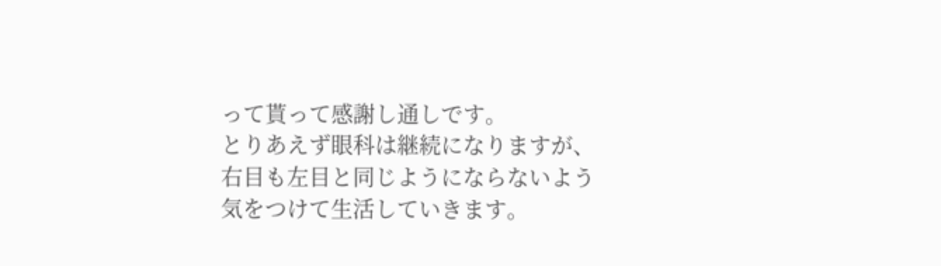って貰って感謝し通しです。
とりあえず眼科は継続になりますが、右目も左目と同じようにならないよう気をつけて生活していきます。